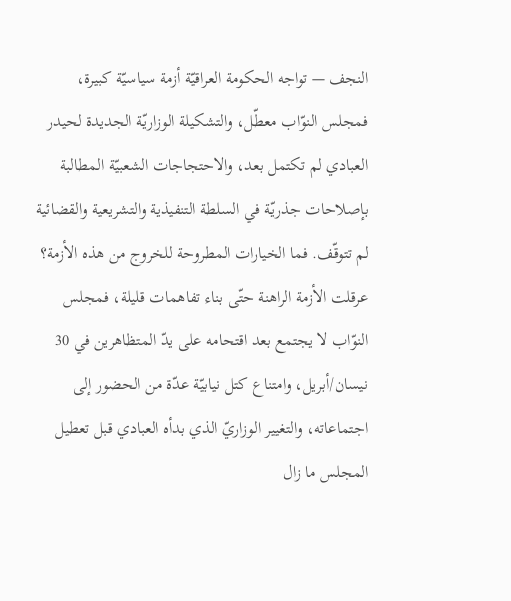النجف — تواجه الحكومة العراقيّة أزمة سياسيّة كبيرة، فمجلس النوّاب معطّل، والتشكيلة الوزاريّة الجديدة لحيدر العبادي لم تكتمل بعد، والاحتجاجات الشعبيّة المطالبة بإصلاحات جذريّة في السلطة التنفيذية والتشريعية والقضائية لم تتوقّف. فما الخيارات المطروحة للخروج من هذه الأزمة؟
عرقلت الأزمة الراهنة حتّى بناء تفاهمات قليلة، فمجلس النوّاب لا يجتمع بعد اقتحامه على يدّ المتظاهرين في 30 نيسان/أبريل، وامتناع كتل نيابيّة عدّة من الحضور إلى اجتماعاته، والتغيير الوزاريّ الذي بدأه العبادي قبل تعطيل المجلس ما زال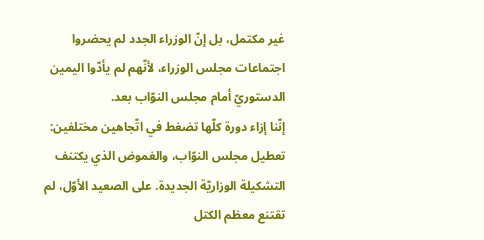غير مكتمل، بل إنّ الوزراء الجدد لم يحضروا اجتماعات مجلس الوزراء، لأنّهم لم يأدّوا اليمين الدستوريّ أمام مجلس النوّاب بعد.
إنّنا إزاء دورة كلّها تضغط في اتّجاهين مختلفين: تعطيل مجلس النوّاب، والغموض الذي يكتنف التشكيلة الوزاريّة الجديدة. على الصعيد الأوّل، لم تقتنع معظم الكتل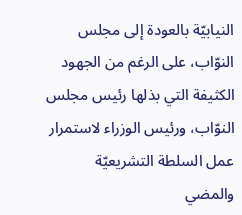النيابيّة بالعودة إلى مجلس النوّاب، على الرغم من الجهود الكثيفة التي بذلها رئيس مجلس النوّاب، ورئيس الوزراء لاستمرار عمل السلطة التشريعيّة والمضي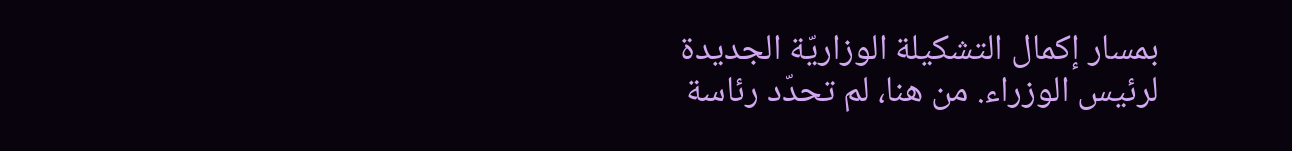بمسار إكمال التشكيلة الوزاريّة الجديدة لرئيس الوزراء. من هنا، لم تحدّد رئاسة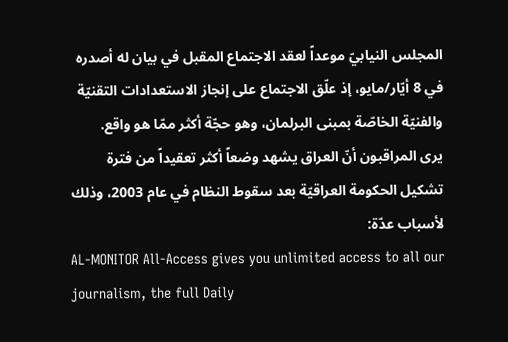المجلس النيابيّ موعداً لعقد الاجتماع المقبل في بيان له أصدره في 8 أيّار/مايو، إذ علّق الاجتماع على إنجاز الاستعدادات التقنيّة والفنيّة الخاصّة بمبنى البرلمان، وهو حجّة أكثر ممّا هو واقع.
يرى المراقبون أنّ العراق يشهد وضعاً أكثر تعقيداً من فترة تشكيل الحكومة العراقيّة بعد سقوط النظام في عام 2003، وذلك لأسباب عدّة:
AL-MONITOR All-Access gives you unlimited access to all our journalism, the full Daily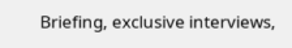Briefing, exclusive interviews,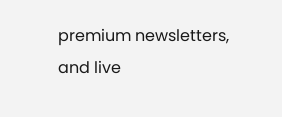premium newsletters, and live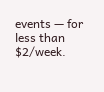events — for less than $2/week.